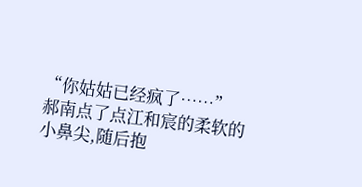“你姑姑已经疯了……”
郝南点了点江和宸的柔软的小鼻尖,随后抱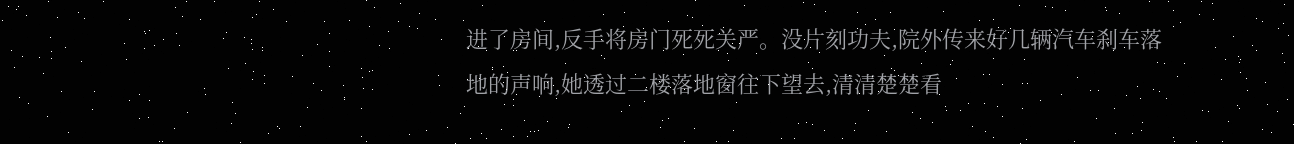进了房间,反手将房门死死关严。没片刻功夫,院外传来好几辆汽车刹车落地的声响,她透过二楼落地窗往下望去,清清楚楚看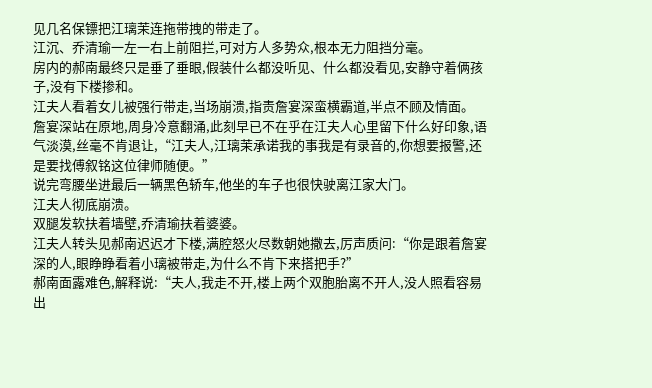见几名保镖把江璃茉连拖带拽的带走了。
江沉、乔清瑜一左一右上前阻拦,可对方人多势众,根本无力阻挡分毫。
房内的郝南最终只是垂了垂眼,假装什么都没听见、什么都没看见,安静守着俩孩子,没有下楼掺和。
江夫人看着女儿被强行带走,当场崩溃,指责詹宴深蛮横霸道,半点不顾及情面。
詹宴深站在原地,周身冷意翻涌,此刻早已不在乎在江夫人心里留下什么好印象,语气淡漠,丝毫不肯退让,“江夫人,江璃茉承诺我的事我是有录音的,你想要报警,还是要找傅叙铭这位律师随便。”
说完弯腰坐进最后一辆黑色轿车,他坐的车子也很快驶离江家大门。
江夫人彻底崩溃。
双腿发软扶着墙壁,乔清瑜扶着婆婆。
江夫人转头见郝南迟迟才下楼,满腔怒火尽数朝她撒去,厉声质问:“你是跟着詹宴深的人,眼睁睁看着小璃被带走,为什么不肯下来搭把手?”
郝南面露难色,解释说:“夫人,我走不开,楼上两个双胞胎离不开人,没人照看容易出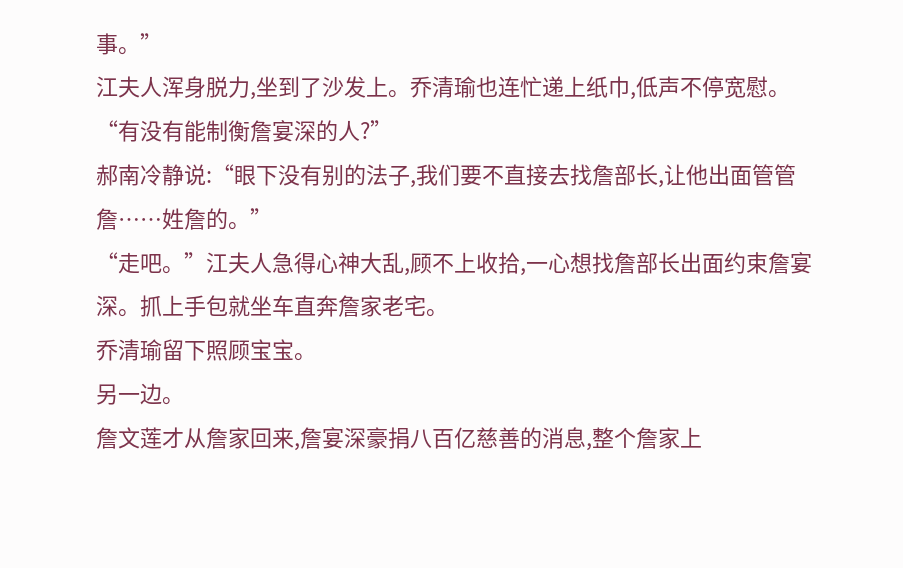事。”
江夫人浑身脱力,坐到了沙发上。乔清瑜也连忙递上纸巾,低声不停宽慰。
“有没有能制衡詹宴深的人?”
郝南冷静说:“眼下没有别的法子,我们要不直接去找詹部长,让他出面管管詹……姓詹的。”
“走吧。”江夫人急得心神大乱,顾不上收拾,一心想找詹部长出面约束詹宴深。抓上手包就坐车直奔詹家老宅。
乔清瑜留下照顾宝宝。
另一边。
詹文莲才从詹家回来,詹宴深豪捐八百亿慈善的消息,整个詹家上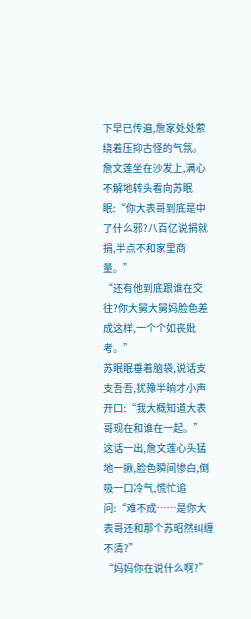下早已传遍,詹家处处萦绕着压抑古怪的气氛。
詹文莲坐在沙发上,满心不解地转头看向苏眠眠:“你大表哥到底是中了什么邪?八百亿说捐就捐,半点不和家里商量。”
“还有他到底跟谁在交往?你大舅大舅妈脸色差成这样,一个个如丧妣考。”
苏眠眠垂着脑袋,说话支支吾吾,犹豫半晌才小声开口:“我大概知道大表哥现在和谁在一起。”
这话一出,詹文莲心头猛地一揪,脸色瞬间惨白,倒吸一口冷气,慌忙追问:“难不成……是你大表哥还和那个苏昭然纠缠不清?”
“妈妈你在说什么啊?”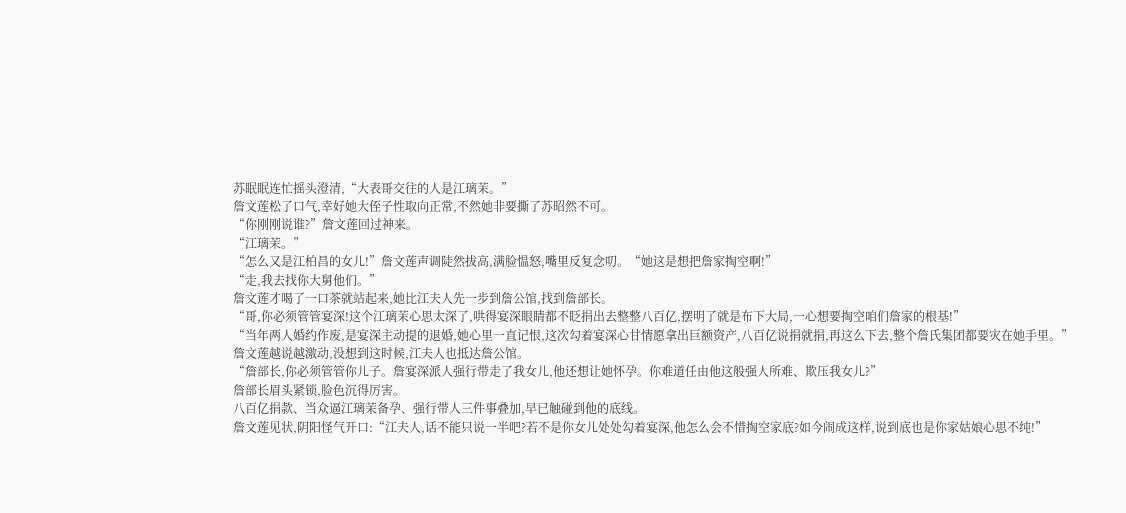苏眠眠连忙摇头澄清,“大表哥交往的人是江璃茉。”
詹文莲松了口气,幸好她大侄子性取向正常,不然她非要撕了苏昭然不可。
“你刚刚说谁?”詹文莲回过神来。
“江璃茉。”
“怎么又是江柏昌的女儿!”詹文莲声调陡然拔高,满脸愠怒,嘴里反复念叨。“她这是想把詹家掏空啊!”
“走,我去找你大舅他们。”
詹文莲才喝了一口茶就站起来,她比江夫人先一步到詹公馆,找到詹部长。
“哥,你必须管管宴深!这个江璃茉心思太深了,哄得宴深眼睛都不眨捐出去整整八百亿,摆明了就是布下大局,一心想要掏空咱们詹家的根基!”
“当年两人婚约作废,是宴深主动提的退婚,她心里一直记恨,这次勾着宴深心甘情愿拿出巨额资产,八百亿说捐就捐,再这么下去,整个詹氏集团都要灾在她手里。”
詹文莲越说越激动,没想到这时候,江夫人也抵达詹公馆。
“詹部长,你必须管管你儿子。詹宴深派人强行带走了我女儿,他还想让她怀孕。你难道任由他这般强人所难、欺压我女儿?”
詹部长眉头紧锁,脸色沉得厉害。
八百亿捐款、当众逼江璃茉备孕、强行带人三件事叠加,早已触碰到他的底线。
詹文莲见状,阴阳怪气开口:“江夫人,话不能只说一半吧?若不是你女儿处处勾着宴深,他怎么会不惜掏空家底?如今闹成这样,说到底也是你家姑娘心思不纯!”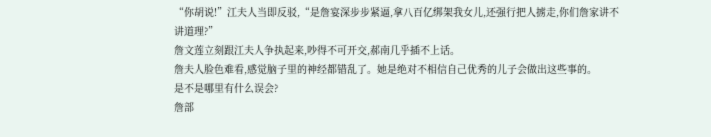“你胡说!”江夫人当即反驳,“是詹宴深步步紧逼,拿八百亿绑架我女儿,还强行把人掳走,你们詹家讲不讲道理?”
詹文莲立刻跟江夫人争执起来,吵得不可开交,郝南几乎插不上话。
詹夫人脸色难看,感觉脑子里的神经都错乱了。她是绝对不相信自己优秀的儿子会做出这些事的。
是不是哪里有什么误会?
詹部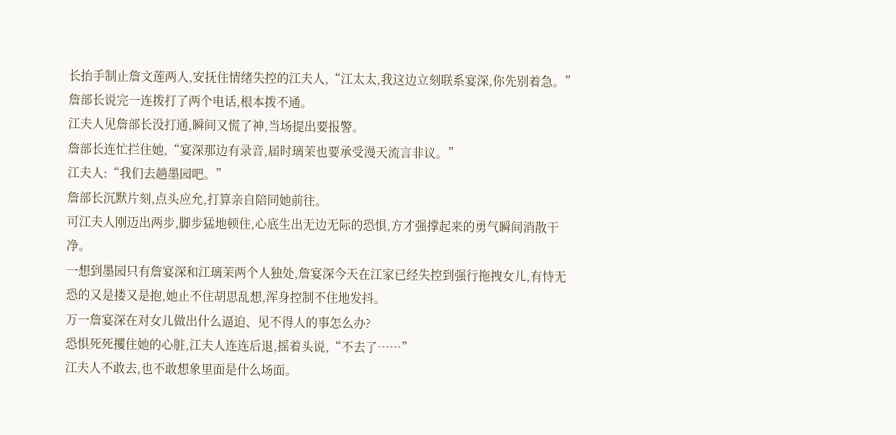长抬手制止詹文莲两人,安抚住情绪失控的江夫人,“江太太,我这边立刻联系宴深,你先别着急。”
詹部长说完一连拨打了两个电话,根本拨不通。
江夫人见詹部长没打通,瞬间又慌了神,当场提出要报警。
詹部长连忙拦住她,“宴深那边有录音,届时璃茉也要承受漫天流言非议。”
江夫人:“我们去趟墨园吧。”
詹部长沉默片刻,点头应允,打算亲自陪同她前往。
可江夫人刚迈出两步,脚步猛地顿住,心底生出无边无际的恐惧,方才强撑起来的勇气瞬间消散干净。
一想到墨园只有詹宴深和江璃茉两个人独处,詹宴深今天在江家已经失控到强行拖拽女儿,有恃无恐的又是搂又是抱,她止不住胡思乱想,浑身控制不住地发抖。
万一詹宴深在对女儿做出什么逼迫、见不得人的事怎么办?
恐惧死死攫住她的心脏,江夫人连连后退,摇着头说,“不去了……”
江夫人不敢去,也不敢想象里面是什么场面。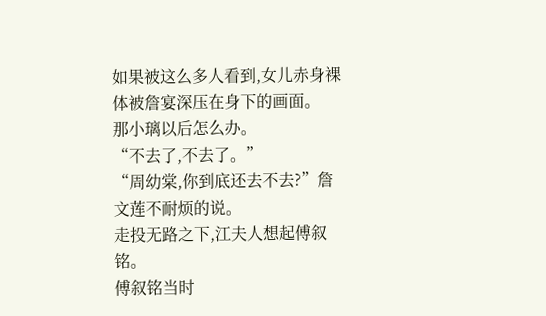如果被这么多人看到,女儿赤身裸体被詹宴深压在身下的画面。
那小璃以后怎么办。
“不去了,不去了。”
“周幼棠,你到底还去不去?”詹文莲不耐烦的说。
走投无路之下,江夫人想起傅叙铭。
傅叙铭当时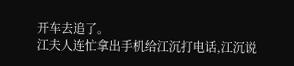开车去追了。
江夫人连忙拿出手机给江沉打电话,江沉说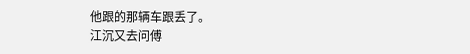他跟的那辆车跟丢了。
江沉又去问傅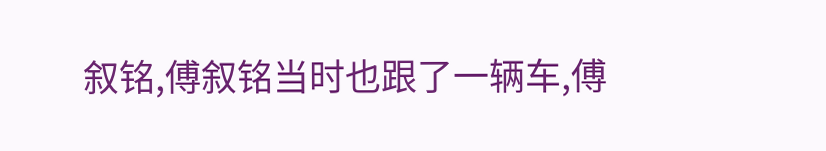叙铭,傅叙铭当时也跟了一辆车,傅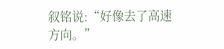叙铭说:“好像去了高速方向。”